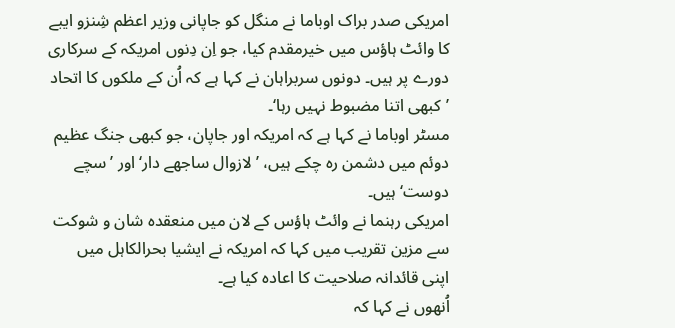امریکی صدر براک اوباما نے منگل کو جاپانی وزیر اعظم شِنزو ایبے کا وائٹ ہاؤس میں خیرمقدم کیا، جو اِن دِنوں امریکہ کے سرکاری دورے پر ہیں۔ دونوں سربراہان نے کہا ہے کہ اُن کے ملکوں کا اتحاد ’کبھی اتنا مضبوط نہیں رہا‘۔
مسٹر اوباما نے کہا ہے کہ امریکہ اور جاپان، جو کبھی جنگ عظیم دوئم میں دشمن رہ چکے ہیں، ’لازوال ساجھے دار‘ اور ’سچے دوست‘ ہیں۔
امریکی رہنما نے وائٹ ہاؤس کے لان میں منعقدہ شان و شوکت سے مزین تقریب میں کہا کہ امریکہ نے ایشیا بحرالکاہل میں اپنی قائدانہ صلاحیت کا اعادہ کیا ہے۔
اُنھوں نے کہا کہ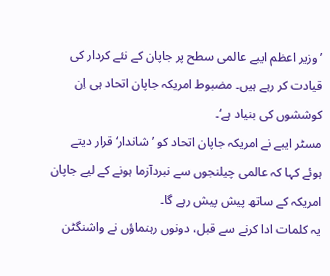’وزیر اعظم ایبے عالمی سطح پر جاپان کے نئے کردار کی قیادت کر رہے ہیں۔ مضبوط امریکہ جاپان اتحاد ہی اِن کوششوں کی بنیاد ہے‘۔
مسٹر ایبے نے امریکہ جاپان اتحاد کو ’شاندار‘ قرار دیتے ہوئے کہا کہ عالمی چیلنجوں سے نبردآزما ہونے کے لیے جاپان امریکہ کے ساتھ پیش پیش رہے گا۔
یہ کلمات ادا کرنے سے قبل، دونوں رہنماؤں نے واشنگٹن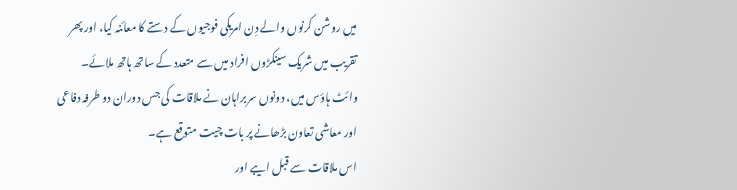میں روشن کرنوں والے دِن امریکی فوجیوں کے دستے کا معائنہ کیا، اور پھر تقریب میں شریک سینکڑوں افراد میں سے متعدد کے ساتھ ہاتھ ملائے۔
وائٹ ہاؤس میں، دونوں سربراہان نے ملاقات کی جس دوران دو طرفہ دفاعی اور معاشی تعاون بڑھانے پر بات چیت متوقع ہے۔
اس ملاقات سے قبل ایبے اور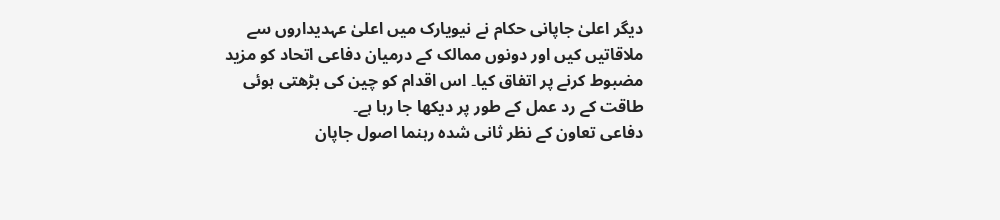دیگر اعلیٰ جاپانی حکام نے نیویارک میں اعلیٰ عہدیداروں سے ملاقاتیں کیں اور دونوں ممالک کے درمیان دفاعی اتحاد کو مزید مضبوط کرنے پر اتفاق کیا۔ اس اقدام کو چین کی بڑھتی ہوئی طاقت کے رد عمل کے طور پر دیکھا جا رہا ہے۔
دفاعی تعاون کے نظر ثانی شدہ رہنما اصول جاپان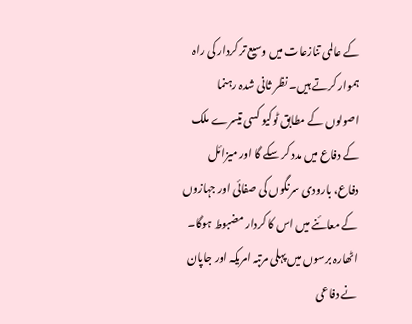کے عالمی تنازعات میں وسیع تر کردار کی راہ ہموار کرتے ہیں۔ نظر ثانی شدہ رہنما اصولوں کے مطابق ٹوکیو کسی تیسرے ملک کے دفاع میں مدد کر سکے گا اور میزائل دفاع، بارودی سرنگوں کی صفائی اور جہازوں کے معائنے میں اس کا کردار مضبوط ہوگا۔
اٹھارہ برسوں میں پہلی مرتبہ امریکہ اور جاپان نے دفاعی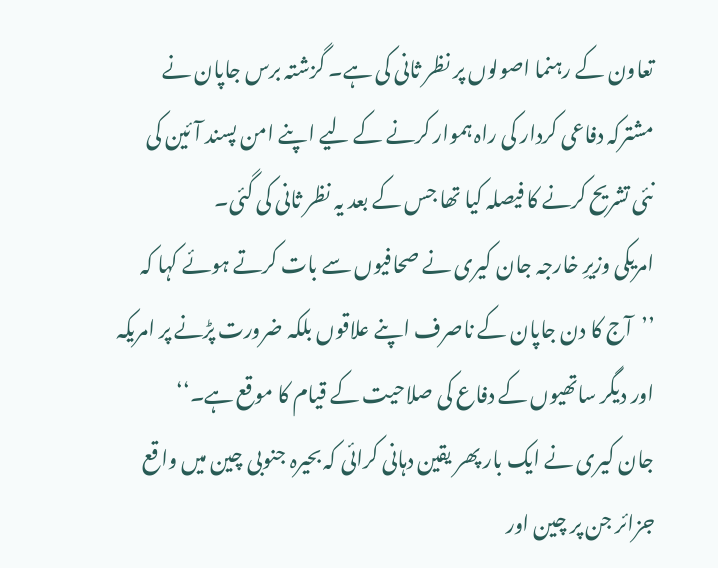تعاون کے رہنما اصولوں پر نظر ثانی کی ہے۔ گزشتہ برس جاپان نے مشترکہ دفاعی کردار کی راہ ہموار کرنے کے لیے اپنے امن پسند آئین کی نئی تشریح کرنے کا فیصلہ کیا تھا جس کے بعد یہ نظر ثانی کی گئی۔
امریکی وزیرِ خارجہ جان کیری نے صحافیوں سے بات کرتے ہوئے کہا کہ ’’آج کا دن جاپان کے ناصرف اپنے علاقوں بلکہ ضرورت پڑنے پر امریکہ اور دیگر ساتھیوں کے دفاع کی صلاحیت کے قیام کا موقع ہے۔‘‘
جان کیری نے ایک بار پھر یقین دہانی کرائی کہ بحیرہ جنوبی چین میں واقع جزائر جن پر چین اور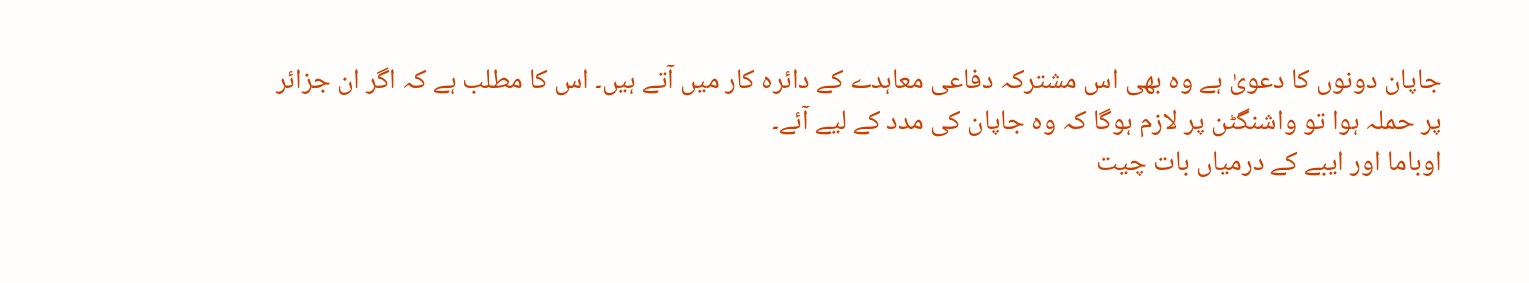جاپان دونوں کا دعویٰ ہے وہ بھی اس مشترکہ دفاعی معاہدے کے دائرہ کار میں آتے ہیں۔ اس کا مطلب ہے کہ اگر ان جزائر پر حملہ ہوا تو واشنگٹن پر لازم ہوگا کہ وہ جاپان کی مدد کے لیے آئے۔
اوباما اور ایبے کے درمیاں بات چیت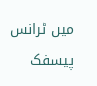میں ٹرانس پیسفک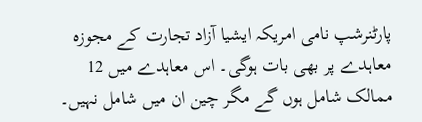پارٹنرشپ نامی امریکہ ایشیا آزاد تجارت کے مجوزہ معاہدے پر بھی بات ہوگی۔ اس معاہدے میں 12 ممالک شامل ہوں گے مگر چین ان میں شامل نہیں۔